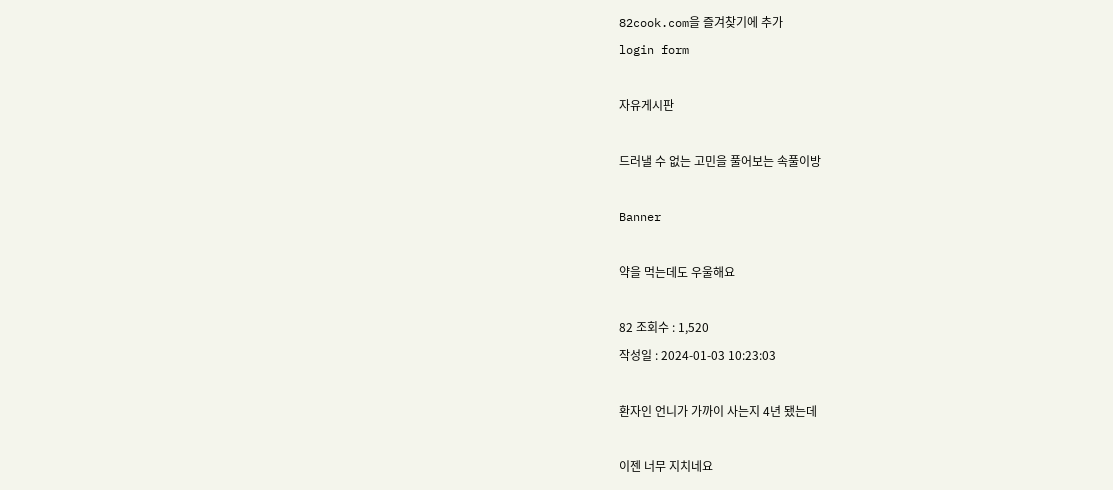82cook.com을 즐겨찾기에 추가
login form

자유게시판

드러낼 수 없는 고민을 풀어보는 속풀이방

Banner

약을 먹는데도 우울해요

82 조회수 : 1,520
작성일 : 2024-01-03 10:23:03

환자인 언니가 가까이 사는지 4년 됐는데

이젠 너무 지치네요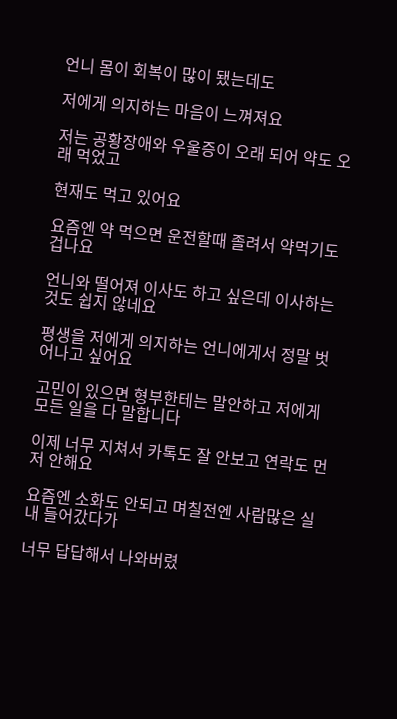언니 몸이 회복이 많이 됐는데도

저에게 의지하는 마음이 느껴져요

저는 공황장애와 우울증이 오래 되어 약도 오래 먹었고

현재도 먹고 있어요

요즘엔 약 먹으면 운전할때 졸려서 약먹기도 겁나요

언니와 떨어져 이사도 하고 싶은데 이사하는것도 쉽지 않네요

평생을 저에게 의지하는 언니에게서 정말 벗어나고 싶어요

고민이 있으면 형부한테는 말안하고 저에게 모든 일을 다 말합니다

이제 너무 지쳐서 카톡도 잘 안보고 연락도 먼저 안해요

요즘엔 소화도 안되고 며칠전엔 사람많은 실내 들어갔다가

너무 답답해서 나와버렸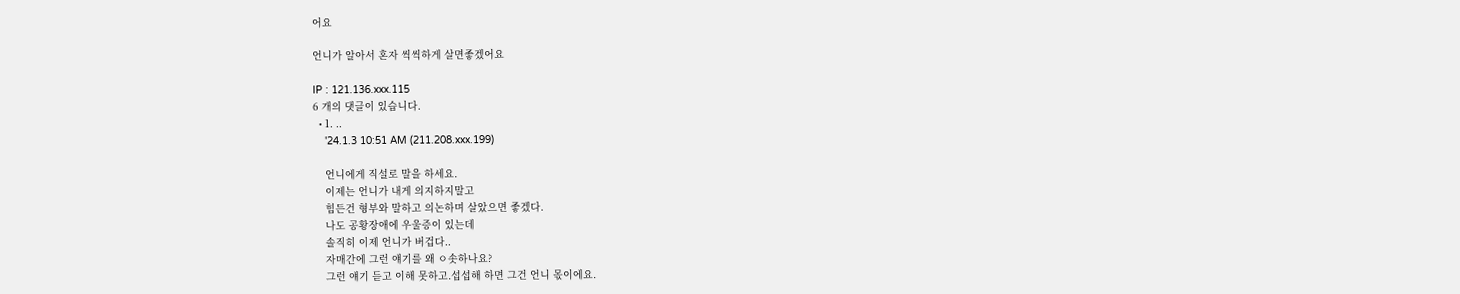어요

언니가 알아서 혼자 씩씩하게 살면좋겠어요

IP : 121.136.xxx.115
6 개의 댓글이 있습니다.
  • 1. ..
    '24.1.3 10:51 AM (211.208.xxx.199)

    언니에게 직설로 말을 하세요.
    이제는 언니가 내게 의지하지말고
    힘든건 형부와 말하고 의논하며 살았으면 좋겠다.
    나도 공황장애에 우울증이 있는데
    솔직히 이제 언니가 버겁다..
    자매간에 그런 얘기를 왜 ㅇ솟하나요?
    그런 얘기 듣고 이해 못하고.섭섭해 하면 그건 언니 몫이에요.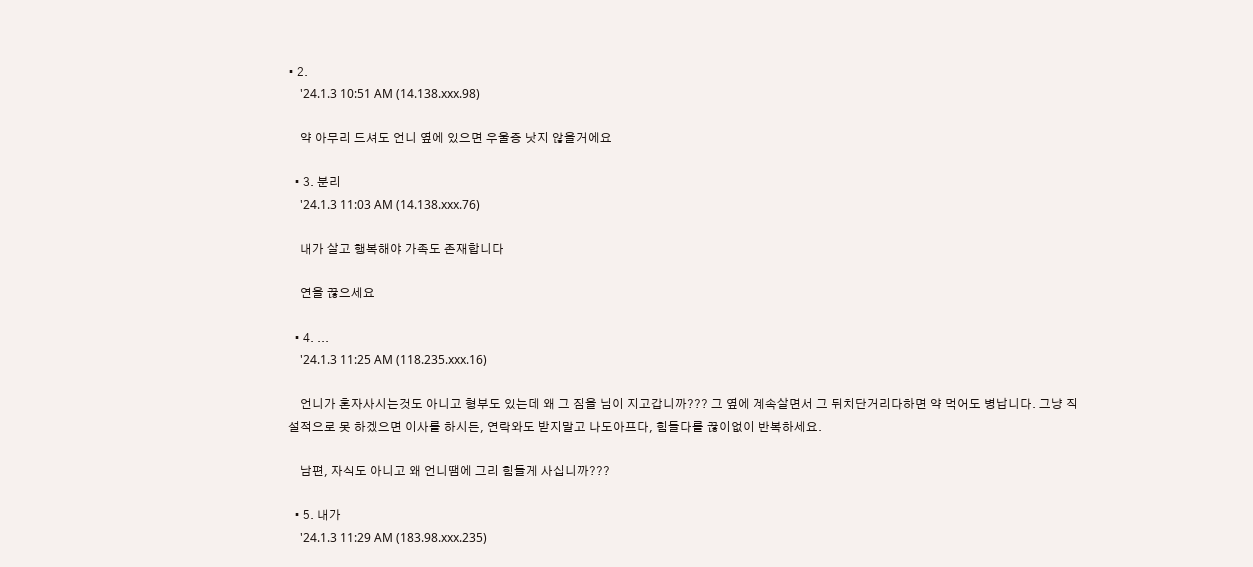• 2.
    '24.1.3 10:51 AM (14.138.xxx.98)

    약 아무리 드셔도 언니 옆에 있으면 우울증 낫지 않을거에요

  • 3. 분리
    '24.1.3 11:03 AM (14.138.xxx.76)

    내가 살고 행복해야 가족도 존재합니다

    연을 끊으세요

  • 4. ...
    '24.1.3 11:25 AM (118.235.xxx.16)

    언니가 혼자사시는것도 아니고 형부도 있는데 왜 그 짐을 님이 지고갑니까??? 그 옆에 계속살면서 그 뒤치단거리다하면 약 먹어도 병납니다. 그냥 직설적으로 못 하겠으면 이사를 하시든, 연락와도 받지말고 나도아프다, 힘들다를 끊이없이 반복하세요.

    남편, 자식도 아니고 왜 언니땜에 그리 힘들게 사십니까???

  • 5. 내가
    '24.1.3 11:29 AM (183.98.xxx.235)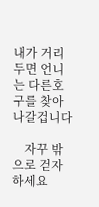내가 거리두면 언니는 다른호구를 찾아나갈겁니다

    자꾸 밖으로 걷자하세요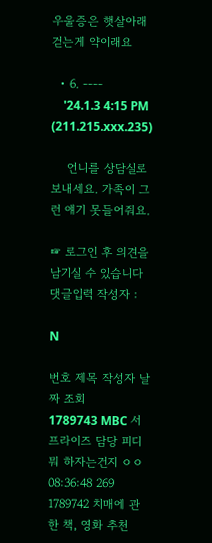우울증은 햇살아래걷는게 약이래요

  • 6. ----
    '24.1.3 4:15 PM (211.215.xxx.235)

    언니를 상담실로 보내세요. 가족이 그런 얘기 못들어줘요.

☞ 로그인 후 의견을 남기실 수 있습니다
댓글입력 작성자 :

N

번호 제목 작성자 날짜 조회
1789743 MBC 서프라이즈 담당 피디 뭐 하자는건지 ㅇㅇ 08:36:48 269
1789742 치매에 관한 책, 영화 추천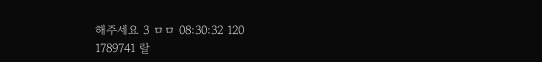해주세요 3 ㅁㅁ 08:30:32 120
1789741 랄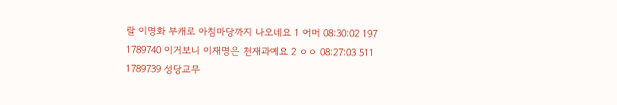랄 이명화 부캐로 아침마당까지 나오네요 1 어머 08:30:02 197
1789740 이거보니 이재명은 천재과예요 2 ㅇㅇ 08:27:03 511
1789739 성당교무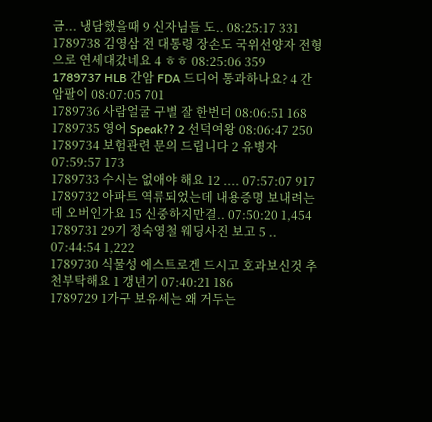금... 냉담했을때 9 신자님들 도.. 08:25:17 331
1789738 김영삼 전 대통령 장손도 국위선양자 전형으로 연세대갔네요 4 ㅎㅎ 08:25:06 359
1789737 HLB 간암 FDA 드디어 통과하나요? 4 간암팔이 08:07:05 701
1789736 사람얼굴 구별 잘 한번더 08:06:51 168
1789735 영어 Speak?? 2 선덕여왕 08:06:47 250
1789734 보험관련 문의 드립니다 2 유병자 07:59:57 173
1789733 수시는 없애야 해요 12 .... 07:57:07 917
1789732 아파트 역류되었는데 내용증명 보내려는데 오버인가요 15 신중하지만결.. 07:50:20 1,454
1789731 29기 정숙영철 웨딩사진 보고 5 .. 07:44:54 1,222
1789730 식물성 에스트로겐 드시고 호과보신것 추천부탁해요 1 갱년기 07:40:21 186
1789729 1가구 보유세는 왜 거두는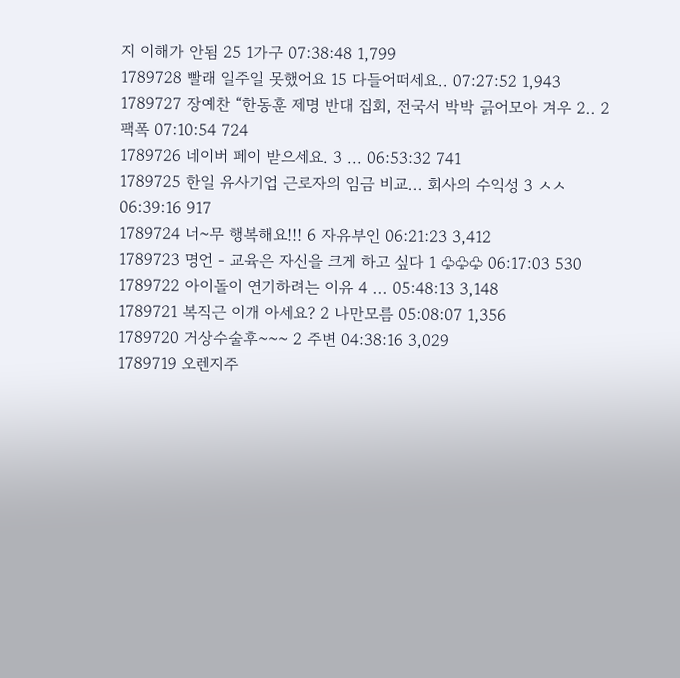지 이해가 안됨 25 1가구 07:38:48 1,799
1789728 빨래 일주일 못했어요 15 다들어떠세요.. 07:27:52 1,943
1789727 장예찬 “한동훈 제명 반대 집회, 전국서 박박 긁어모아 겨우 2.. 2 팩폭 07:10:54 724
1789726 네이버 페이 받으세요. 3 ... 06:53:32 741
1789725 한일 유사기업 근로자의 임금 비교... 회사의 수익성 3 ㅅㅅ 06:39:16 917
1789724 너~무 행복해요!!! 6 자유부인 06:21:23 3,412
1789723 명언 - 교육은 자신을 크게 하고 싶다 1 ♧♧♧ 06:17:03 530
1789722 아이돌이 연기하려는 이유 4 ... 05:48:13 3,148
1789721 복직근 이개 아세요? 2 나만모름 05:08:07 1,356
1789720 거상수술후~~~ 2 주변 04:38:16 3,029
1789719 오렌지주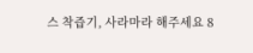스 착즙기, 사라마라 해주세요 8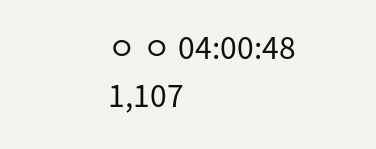ㅇ ㅇ 04:00:48 1,107